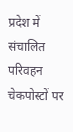प्रदेश में संचालित परिवहन चेकपोस्टों पर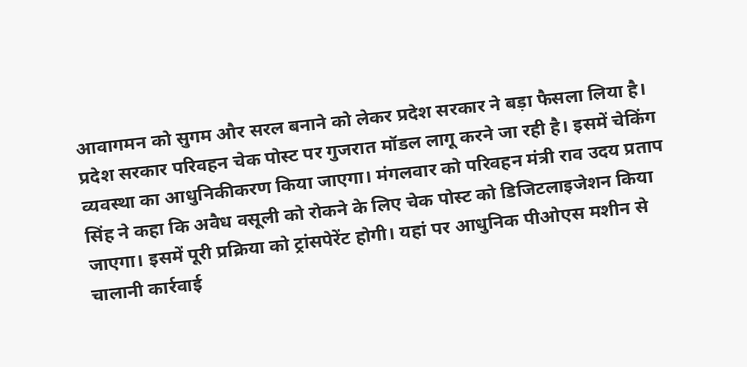आवागमन को सुगम और सरल बनाने को लेकर प्रदेश सरकार ने बड़ा फैसला लिया है। प्रदेश सरकार परिवहन चेक पोस्ट पर गुजरात मॉडल लागू करने जा रही है। इसमें चेकिंग व्यवस्था का आधुनिकीकरण किया जाएगा। मंगलवार को परिवहन मंत्री राव उदय प्रताप सिंह ने कहा कि अवैध वसूली को रोकने के लिए चेक पोस्ट को डिजिटलाइजेशन किया जाएगा। इसमें पूरी प्रक्रिया को ट्रांसपेरेंट होगी। यहां पर आधुनिक पीओएस मशीन से चालानी कार्रवाई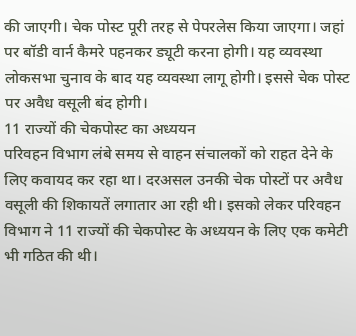की जाएगी। चेक पोस्ट पूरी तरह से पेपरलेस किया जाएगा। जहां पर बॉडी वार्न कैमरे पहनकर ड्यूटी करना होगी। यह व्यवस्था लोकसभा चुनाव के बाद यह व्यवस्था लागू होगी। इससे चेक पोस्ट पर अवैध वसूली बंद होगी।
11 राज्यों की चेकपोस्ट का अध्ययन
परिवहन विभाग लंबे समय से वाहन संचालकों को राहत देने के लिए कवायद कर रहा था। दरअसल उनकी चेक पोस्टों पर अवैध वसूली की शिकायतें लगातार आ रही थी। इसको लेकर परिवहन विभाग ने 11 राज्यों की चेकपोस्ट के अध्ययन के लिए एक कमेटी भी गठित की थी।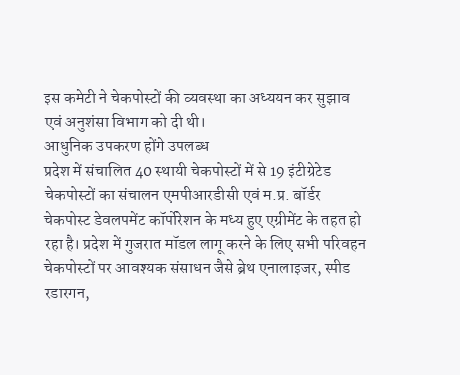इस कमेटी ने चेकपोस्टों की व्यवस्था का अध्ययन कर सुझाव एवं अनुशंसा विभाग को दी थी।
आधुनिक उपकरण होंगे उपलब्ध
प्रदेश में संचालित 40 स्थायी चेकपोस्टों में से 19 इंटीग्रेटेड चेकपोस्टों का संचालन एमपीआरडीसी एवं म.प्र. बॉर्डर चेकपोस्ट डेवलपमेंट कॉर्पोरेशन के मध्य हुए एग्रीमेंट के तहत हो रहा है। प्रदेश में गुजरात मॉडल लागू करने के लिए सभी परिवहन चेकपोस्टों पर आवश्यक संसाधन जैसे ब्रेथ एनालाइजर, स्पीड रडारगन,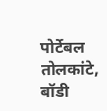पोर्टेबल तोलकांटे, बॉडी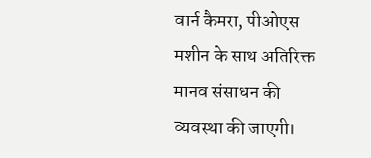वार्न कैमरा, पीओएस मशीन के साथ अतिरिक्त मानव संसाधन की व्यवस्था की जाएगी।